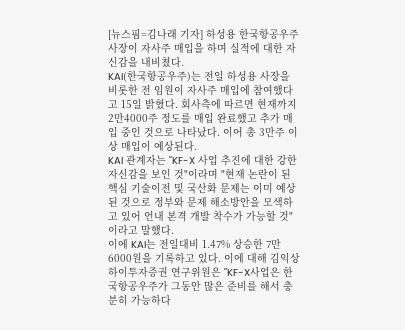[뉴스핌=김나래 기자] 하성용 한국항공우주 사장이 자사주 매입을 하며 실적에 대한 자신감을 내비쳤다.
KAI(한국항공우주)는 전일 하성용 사장을 비롯한 전 임원이 자사주 매입에 참여했다고 15일 밝혔다. 회사측에 따르면 현재까지 2만4000주 정도를 매입 완료했고 추가 매입 중인 것으로 나타났다. 이어 총 3만주 이상 매입이 예상된다.
KAI 관계자는 "KF-X 사업 추진에 대한 강한 자신감을 보인 것"이라며 "현재 논란이 된 핵심 기술이전 및 국산화 문제는 이미 예상된 것으로 정부와 문제 해소방안을 모색하고 있어 언내 본격 개발 착수가 가능할 것"이라고 말했다.
이에 KAI는 전일대비 1.47% 상승한 7만6000원을 기록하고 있다. 이에 대해 김익상 하이투자증권 연구위원은 "KF-X사업은 한국항공우주가 그동안 많은 준비를 해서 충분히 가능하다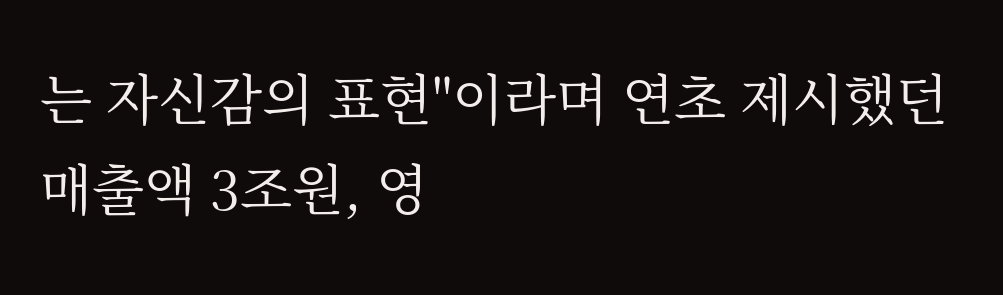는 자신감의 표현"이라며 연초 제시했던 매출액 3조원, 영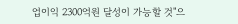업이익 2300억원 달성이 가능할 것"으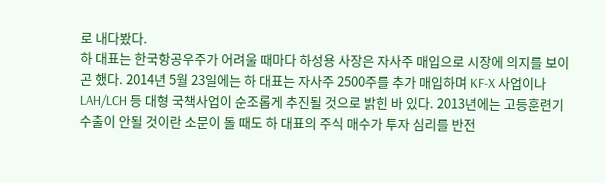로 내다봤다.
하 대표는 한국항공우주가 어려울 때마다 하성용 사장은 자사주 매입으로 시장에 의지를 보이곤 했다. 2014년 5월 23일에는 하 대표는 자사주 2500주를 추가 매입하며 KF-X 사업이나 LAH/LCH 등 대형 국책사업이 순조롭게 추진될 것으로 밝힌 바 있다. 2013년에는 고등훈련기 수출이 안될 것이란 소문이 돌 때도 하 대표의 주식 매수가 투자 심리를 반전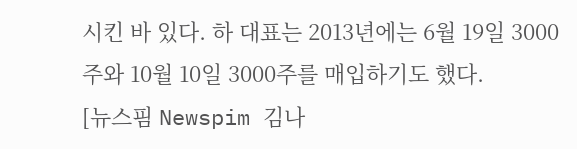시킨 바 있다. 하 대표는 2013년에는 6월 19일 3000주와 10월 10일 3000주를 매입하기도 했다.
[뉴스핌 Newspim 김나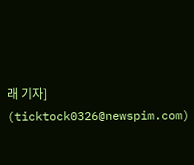래 기자] (ticktock0326@newspim.com)